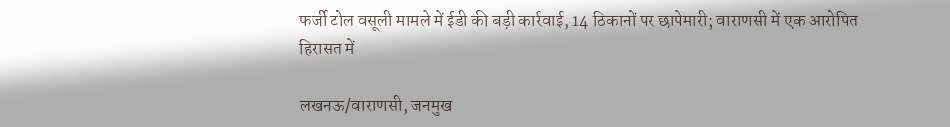फर्जी टोल वसूली मामले में ईडी की बड़ी कार्रवाई, 14 ठिकानों पर छापेमारी; वाराणसी में एक आरोपित हिरासत में

लखनऊ/वाराणसी, जनमुख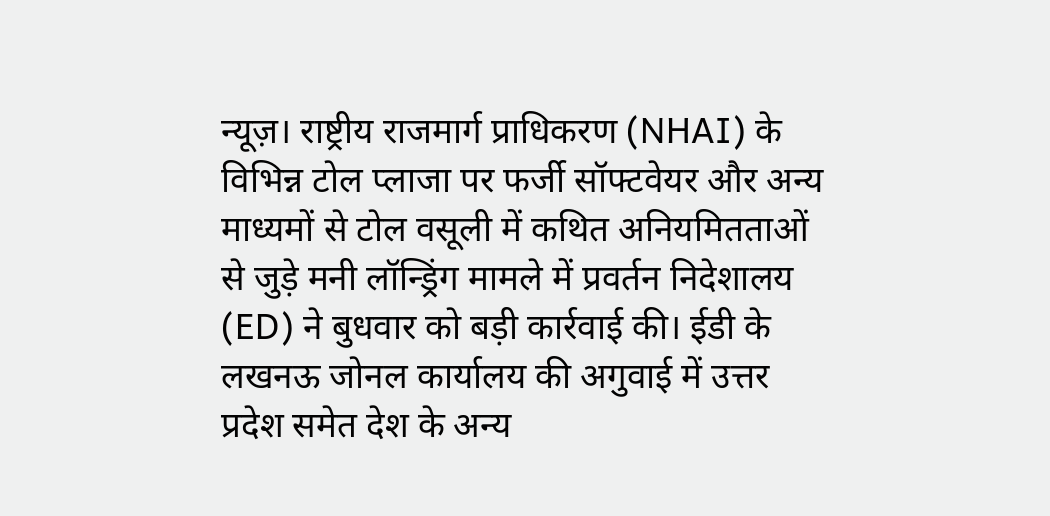न्यूज़। राष्ट्रीय राजमार्ग प्राधिकरण (NHAI) के विभिन्न टोल प्लाजा पर फर्जी सॉफ्टवेयर और अन्य माध्यमों से टोल वसूली में कथित अनियमितताओं से जुड़े मनी लॉन्ड्रिंग मामले में प्रवर्तन निदेशालय (ED) ने बुधवार को बड़ी कार्रवाई की। ईडी के लखनऊ जोनल कार्यालय की अगुवाई में उत्तर प्रदेश समेत देश के अन्य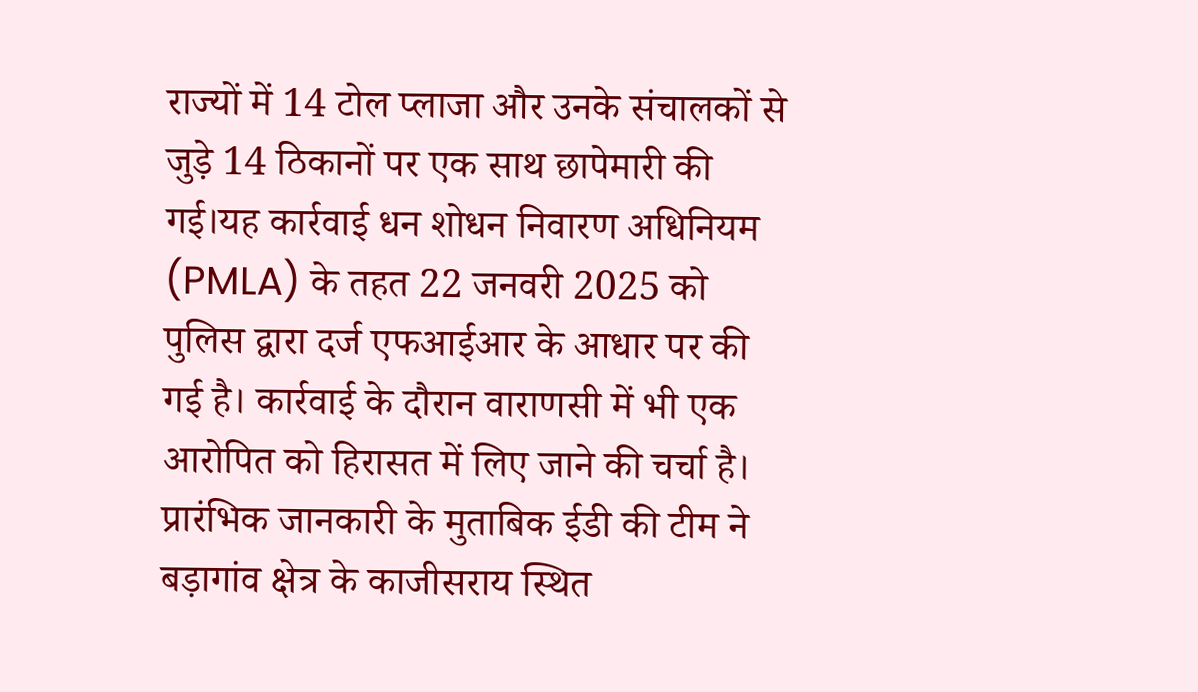राज्यों में 14 टोल प्लाजा और उनके संचालकों से जुड़े 14 ठिकानों पर एक साथ छापेमारी की गई।यह कार्रवाई धन शोधन निवारण अधिनियम (PMLA) के तहत 22 जनवरी 2025 को पुलिस द्वारा दर्ज एफआईआर के आधार पर की गई है। कार्रवाई के दौरान वाराणसी में भी एक आरोपित को हिरासत में लिए जाने की चर्चा है। प्रारंभिक जानकारी के मुताबिक ईडी की टीम ने बड़ागांव क्षेत्र के काजीसराय स्थित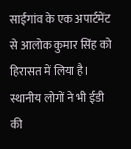साईंगांव के एक अपार्टमेंट से आलोक कुमार सिंह को हिरासत में लिया है। स्थानीय लोगों ने भी ईडी की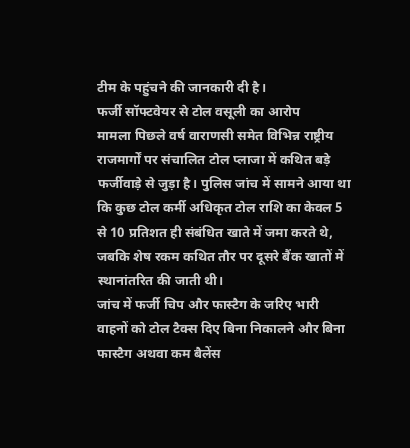टीम के पहुंचने की जानकारी दी है।
फर्जी सॉफ्टवेयर से टोल वसूली का आरोप
मामला पिछले वर्ष वाराणसी समेत विभिन्न राष्ट्रीय राजमार्गों पर संचालित टोल प्लाजा में कथित बड़े फर्जीवाड़े से जुड़ा है। पुलिस जांच में सामने आया था कि कुछ टोल कर्मी अधिकृत टोल राशि का केवल 5 से 10 प्रतिशत ही संबंधित खाते में जमा करते थे, जबकि शेष रकम कथित तौर पर दूसरे बैंक खातों में स्थानांतरित की जाती थी।
जांच में फर्जी चिप और फास्टैग के जरिए भारी वाहनों को टोल टैक्स दिए बिना निकालने और बिना फास्टैग अथवा कम बैलेंस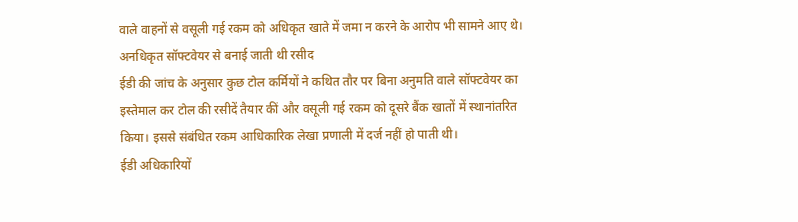वाले वाहनों से वसूली गई रकम को अधिकृत खाते में जमा न करने के आरोप भी सामने आए थे।
अनधिकृत सॉफ्टवेयर से बनाई जाती थी रसीद
ईडी की जांच के अनुसार कुछ टोल कर्मियों ने कथित तौर पर बिना अनुमति वाले सॉफ्टवेयर का इस्तेमाल कर टोल की रसीदें तैयार कीं और वसूली गई रकम को दूसरे बैंक खातों में स्थानांतरित किया। इससे संबंधित रकम आधिकारिक लेखा प्रणाली में दर्ज नहीं हो पाती थी।
ईडी अधिकारियों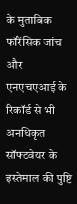के मुताबिक फॉरेंसिक जांच और एनएचएआई के रिकॉर्ड से भी अनधिकृत सॉफ्टवेयर के इस्तेमाल की पुष्टि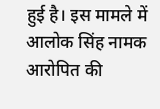हुई है। इस मामले में आलोक सिंह नामक आरोपित की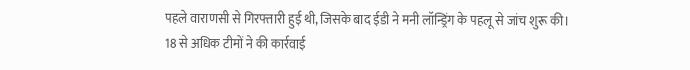पहले वाराणसी से गिरफ्तारी हुई थी, जिसके बाद ईडी ने मनी लॉन्ड्रिंग के पहलू से जांच शुरू की।
18 से अधिक टीमों ने की कार्रवाई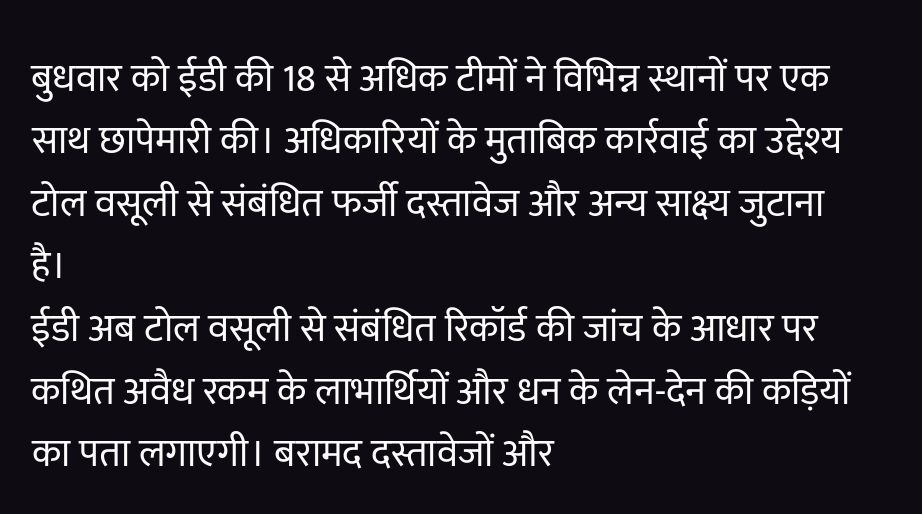बुधवार को ईडी की 18 से अधिक टीमों ने विभिन्न स्थानों पर एक साथ छापेमारी की। अधिकारियों के मुताबिक कार्रवाई का उद्देश्य टोल वसूली से संबंधित फर्जी दस्तावेज और अन्य साक्ष्य जुटाना है।
ईडी अब टोल वसूली से संबंधित रिकॉर्ड की जांच के आधार पर कथित अवैध रकम के लाभार्थियों और धन के लेन-देन की कड़ियों का पता लगाएगी। बरामद दस्तावेजों और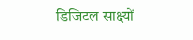डिजिटल साक्ष्यों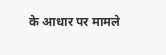के आधार पर मामले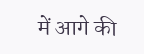में आगे की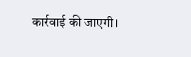कार्रवाई की जाएगी।